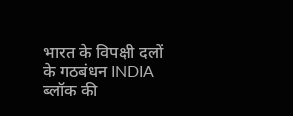भारत के विपक्षी दलों के गठबंधन INDIA ब्लॉक की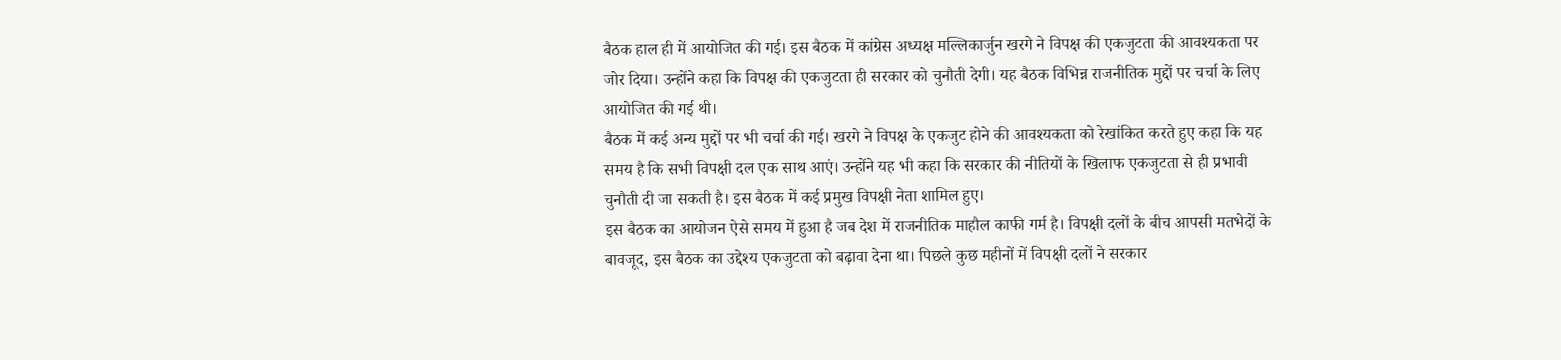बैठक हाल ही में आयोजित की गई। इस बैठक में कांग्रेस अध्यक्ष मल्लिकार्जुन खरगे ने विपक्ष की एकजुटता की आवश्यकता पर जोर दिया। उन्होंने कहा कि विपक्ष की एकजुटता ही सरकार को चुनौती देगी। यह बैठक विभिन्न राजनीतिक मुद्दों पर चर्चा के लिए आयोजित की गई थी।
बैठक में कई अन्य मुद्दों पर भी चर्चा की गई। खरगे ने विपक्ष के एकजुट होने की आवश्यकता को रेखांकित करते हुए कहा कि यह समय है कि सभी विपक्षी दल एक साथ आएं। उन्होंने यह भी कहा कि सरकार की नीतियों के खिलाफ एकजुटता से ही प्रभावी चुनौती दी जा सकती है। इस बैठक में कई प्रमुख विपक्षी नेता शामिल हुए।
इस बैठक का आयोजन ऐसे समय में हुआ है जब देश में राजनीतिक माहौल काफी गर्म है। विपक्षी दलों के बीच आपसी मतभेदों के बावजूद, इस बैठक का उद्देश्य एकजुटता को बढ़ावा देना था। पिछले कुछ महीनों में विपक्षी दलों ने सरकार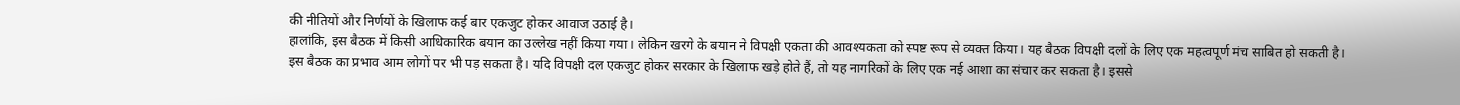की नीतियों और निर्णयों के खिलाफ कई बार एकजुट होकर आवाज उठाई है।
हालांकि, इस बैठक में किसी आधिकारिक बयान का उल्लेख नहीं किया गया। लेकिन खरगे के बयान ने विपक्षी एकता की आवश्यकता को स्पष्ट रूप से व्यक्त किया। यह बैठक विपक्षी दलों के लिए एक महत्वपूर्ण मंच साबित हो सकती है।
इस बैठक का प्रभाव आम लोगों पर भी पड़ सकता है। यदि विपक्षी दल एकजुट होकर सरकार के खिलाफ खड़े होते हैं, तो यह नागरिकों के लिए एक नई आशा का संचार कर सकता है। इससे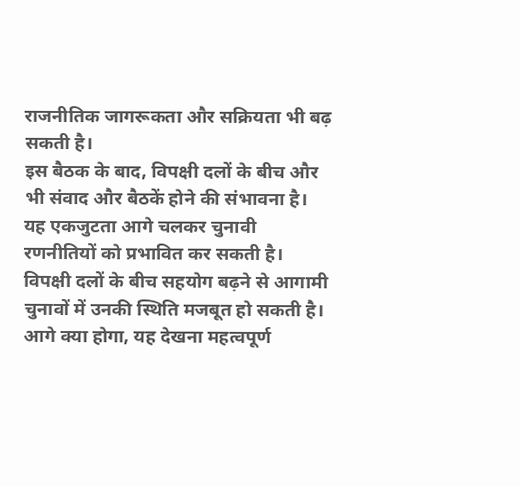राजनीतिक जागरूकता और सक्रियता भी बढ़ सकती है।
इस बैठक के बाद, विपक्षी दलों के बीच और भी संवाद और बैठकें होने की संभावना है। यह एकजुटता आगे चलकर चुनावी रणनीतियों को प्रभावित कर सकती है। विपक्षी दलों के बीच सहयोग बढ़ने से आगामी चुनावों में उनकी स्थिति मजबूत हो सकती है।
आगे क्या होगा, यह देखना महत्वपूर्ण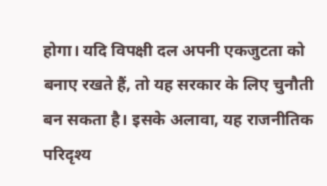होगा। यदि विपक्षी दल अपनी एकजुटता को बनाए रखते हैं, तो यह सरकार के लिए चुनौती बन सकता है। इसके अलावा, यह राजनीतिक परिदृश्य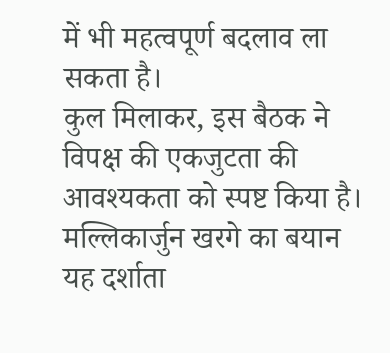में भी महत्वपूर्ण बदलाव ला सकता है।
कुल मिलाकर, इस बैठक ने विपक्ष की एकजुटता की आवश्यकता को स्पष्ट किया है। मल्लिकार्जुन खरगे का बयान यह दर्शाता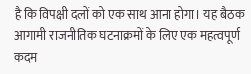है कि विपक्षी दलों को एक साथ आना होगा। यह बैठक आगामी राजनीतिक घटनाक्रमों के लिए एक महत्वपूर्ण कदम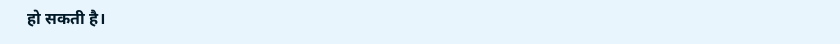हो सकती है।